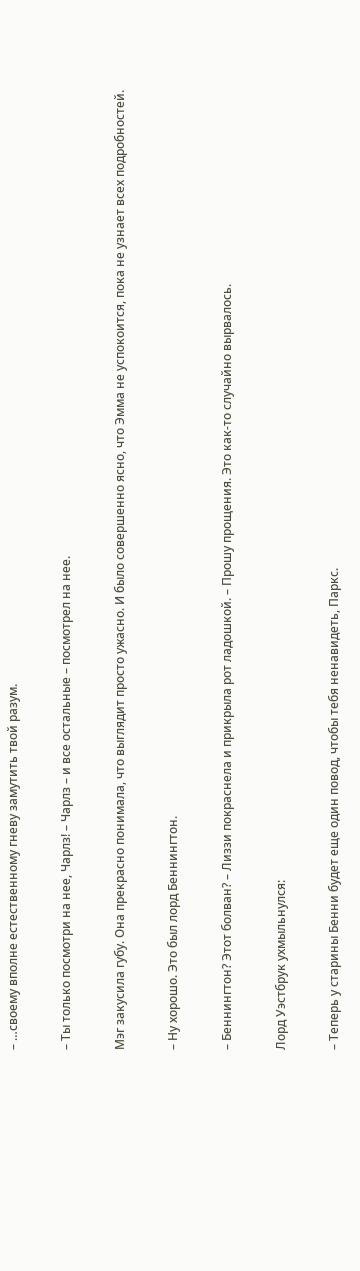– …своему вполне естественному гневу замутить твой разум.

– Ты только посмотри на нее, Чарлз! – Чарлз – и все остальные – посмотрел на нее.

Мэг закусила губу. Она прекрасно понимала, что выглядит просто ужасно. И было совершенно ясно, что Эмма не успокоится, пока не узнает всех подробностей.

– Ну хорошо. Это был лорд Беннингтон.

– Беннингтон? Этот болван? – Лиззи покраснела и прикрыла рот ладошкой. – Прошу прощения. Это как-то случайно вырвалось.

Лорд Уэстбрук ухмыльнулся:

– Теперь у старины Бенни будет еще один повод, чтобы тебя ненавидеть, Паркc.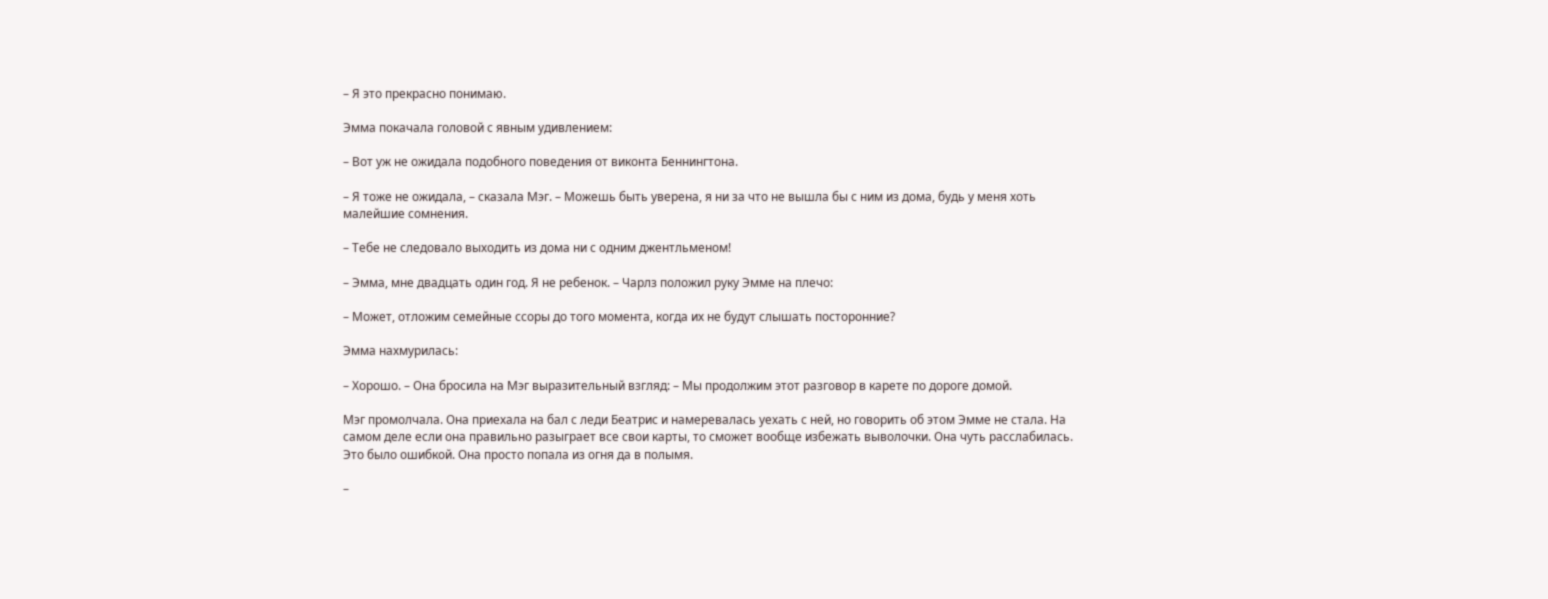– Я это прекрасно понимаю.

Эмма покачала головой с явным удивлением:

– Вот уж не ожидала подобного поведения от виконта Беннингтона.

– Я тоже не ожидала, – сказала Мэг. – Можешь быть уверена, я ни за что не вышла бы с ним из дома, будь у меня хоть малейшие сомнения.

– Тебе не следовало выходить из дома ни с одним джентльменом!

– Эмма, мне двадцать один год. Я не ребенок. – Чарлз положил руку Эмме на плечо:

– Может, отложим семейные ссоры до того момента, когда их не будут слышать посторонние?

Эмма нахмурилась:

– Хорошо. – Она бросила на Мэг выразительный взгляд: – Мы продолжим этот разговор в карете по дороге домой.

Мэг промолчала. Она приехала на бал с леди Беатрис и намеревалась уехать с ней, но говорить об этом Эмме не стала. На самом деле если она правильно разыграет все свои карты, то сможет вообще избежать выволочки. Она чуть расслабилась. Это было ошибкой. Она просто попала из огня да в полымя.

–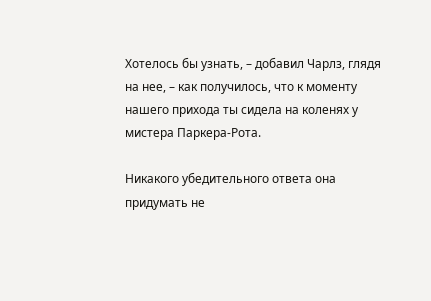Хотелось бы узнать, – добавил Чарлз, глядя на нее, – как получилось, что к моменту нашего прихода ты сидела на коленях у мистера Паркера-Рота.

Никакого убедительного ответа она придумать не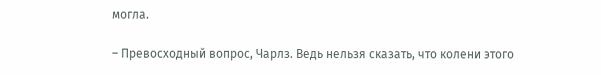могла.

– Превосходный вопрос, Чарлз. Ведь нельзя сказать, что колени этого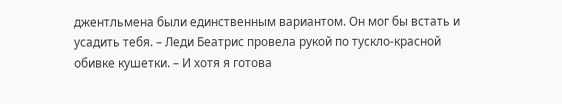джентльмена были единственным вариантом. Он мог бы встать и усадить тебя. – Леди Беатрис провела рукой по тускло-красной обивке кушетки. – И хотя я готова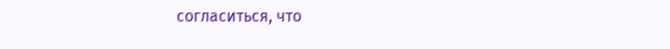согласиться, что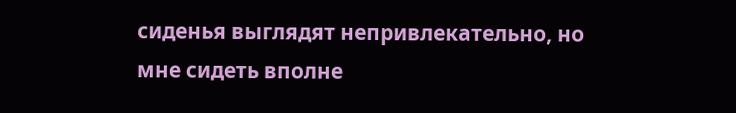сиденья выглядят непривлекательно, но мне сидеть вполне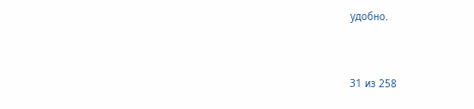удобно.



31 из 258